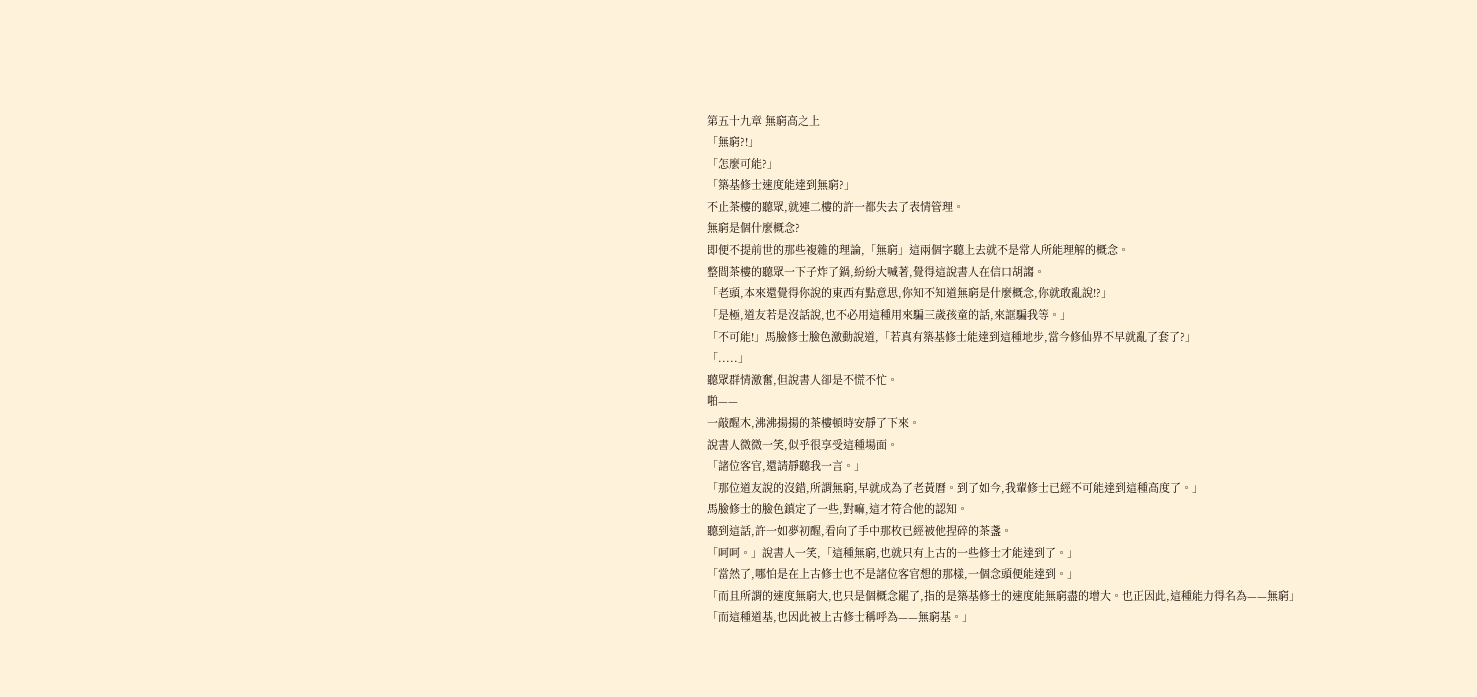第五十九章 無窮高之上
「無窮?!」
「怎麼可能?」
「築基修士速度能達到無窮?」
不止茶樓的聽眾,就連二樓的許一都失去了表情管理。
無窮是個什麼概念?
即便不提前世的那些複雜的理論,「無窮」這兩個字聽上去就不是常人所能理解的概念。
整間茶樓的聽眾一下子炸了鍋,紛紛大喊著,覺得這說書人在信口胡謅。
「老頭,本來還覺得你說的東西有點意思,你知不知道無窮是什麼概念,你就敢亂說!?」
「是極,道友若是沒話說,也不必用這種用來騙三歲孩童的話,來誆騙我等。」
「不可能!」馬臉修士臉色激動說道,「若真有築基修士能達到這種地步,當今修仙界不早就亂了套了?」
「.....」
聽眾群情激奮,但說書人卻是不慌不忙。
啪——
一敲醒木,沸沸揚揚的茶樓頓時安靜了下來。
說書人微微一笑,似乎很享受這種場面。
「諸位客官,還請靜聽我一言。」
「那位道友說的沒錯,所謂無窮,早就成為了老黃曆。到了如今,我輩修士已經不可能達到這種高度了。」
馬臉修士的臉色鎮定了一些,對嘛,這才符合他的認知。
聽到這話,許一如夢初醒,看向了手中那枚已經被他捏碎的茶盞。
「呵呵。」說書人一笑,「這種無窮,也就只有上古的一些修士才能達到了。」
「當然了,哪怕是在上古修士也不是諸位客官想的那樣,一個念頭便能達到。」
「而且所謂的速度無窮大,也只是個概念罷了,指的是築基修士的速度能無窮盡的增大。也正因此,這種能力得名為——無窮」
「而這種道基,也因此被上古修士稱呼為——無窮基。」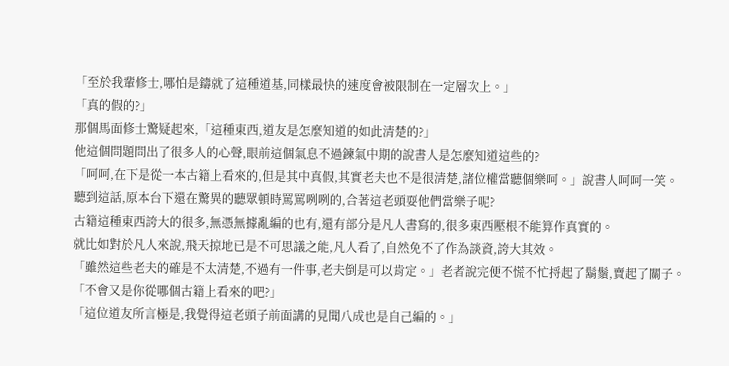「至於我輩修士,哪怕是鑄就了這種道基,同樣最快的速度會被限制在一定層次上。」
「真的假的?」
那個馬面修士驚疑起來,「這種東西,道友是怎麼知道的如此清楚的?」
他這個問題問出了很多人的心聲,眼前這個氣息不過鍊氣中期的說書人是怎麼知道這些的?
「呵呵,在下是從一本古籍上看來的,但是其中真假,其實老夫也不是很清楚,諸位權當聽個樂呵。」說書人呵呵一笑。
聽到這話,原本台下還在驚異的聽眾頓時罵罵咧咧的,合著這老頭耍他們當樂子呢?
古籍這種東西誇大的很多,無憑無據亂編的也有,還有部分是凡人書寫的,很多東西壓根不能算作真實的。
就比如對於凡人來說,飛天掠地已是不可思議之能,凡人看了,自然免不了作為談資,誇大其效。
「雖然這些老夫的確是不太清楚,不過有一件事,老夫倒是可以肯定。」老者說完便不慌不忙捋起了鬍鬚,賣起了關子。
「不會又是你從哪個古籍上看來的吧?」
「這位道友所言極是,我覺得這老頭子前面講的見聞八成也是自己編的。」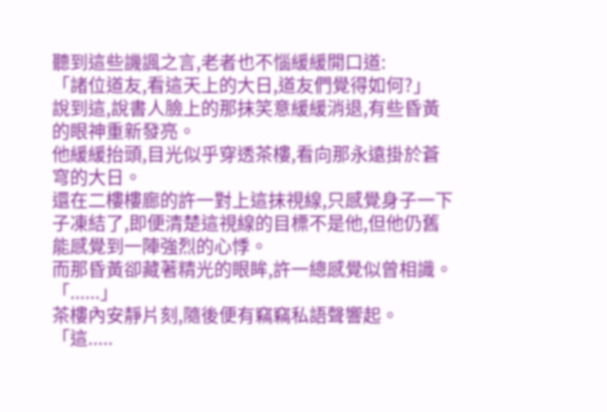聽到這些譏諷之言,老者也不惱緩緩開口道:
「諸位道友,看這天上的大日,道友們覺得如何?」
說到這,說書人臉上的那抹笑意緩緩消退,有些昏黃的眼神重新發亮。
他緩緩抬頭,目光似乎穿透茶樓,看向那永遠掛於蒼穹的大日。
還在二樓樓廊的許一對上這抹視線,只感覺身子一下子凍結了,即便清楚這視線的目標不是他,但他仍舊能感覺到一陣強烈的心悸。
而那昏黃卻藏著精光的眼眸,許一總感覺似曾相識。
「......」
茶樓內安靜片刻,隨後便有竊竊私語聲響起。
「這.....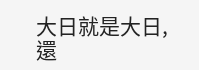大日就是大日,還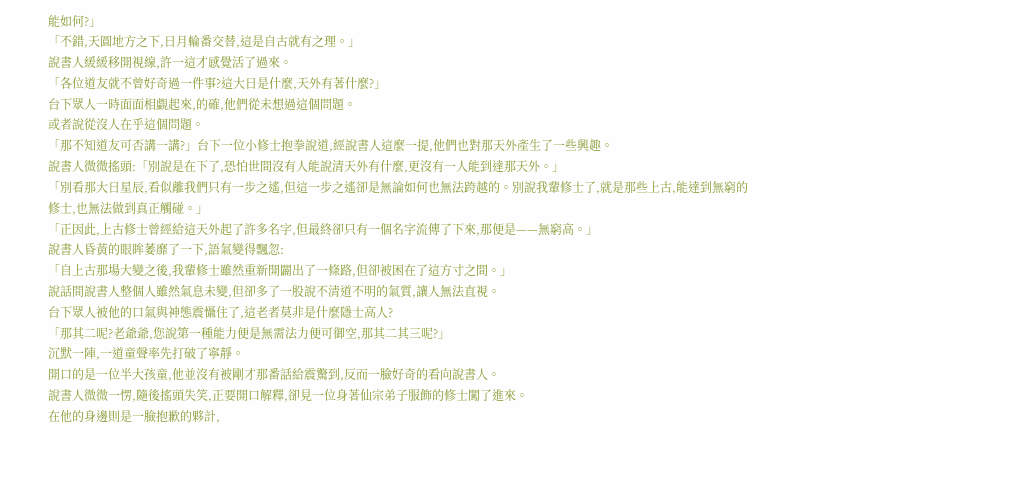能如何?」
「不錯,天圓地方之下,日月輪番交替,這是自古就有之理。」
說書人緩緩移開視線,許一這才感覺活了過來。
「各位道友就不曾好奇過一件事?這大日是什麼,天外有著什麼?」
台下眾人一時面面相覷起來,的確,他們從未想過這個問題。
或者說從沒人在乎這個問題。
「那不知道友可否講一講?」台下一位小修士抱拳說道,經說書人這麼一提,他們也對那天外產生了一些興趣。
說書人微微搖頭:「別說是在下了,恐怕世間沒有人能說清天外有什麼,更沒有一人能到達那天外。」
「別看那大日星辰,看似離我們只有一步之遙,但這一步之遙卻是無論如何也無法跨越的。別說我輩修士了,就是那些上古,能達到無窮的修士,也無法做到真正觸碰。」
「正因此,上古修士曾經給這天外起了許多名字,但最終卻只有一個名字流傳了下來,那便是——無窮高。」
說書人昏黃的眼眸萎靡了一下,語氣變得飄忽:
「自上古那場大變之後,我輩修士雖然重新開闢出了一條路,但卻被困在了這方寸之間。」
說話間說書人整個人雖然氣息未變,但卻多了一股說不清道不明的氣質,讓人無法直視。
台下眾人被他的口氣與神態震懾住了,這老者莫非是什麼隱士高人?
「那其二呢?老爺爺,您說第一種能力便是無需法力便可御空,那其二其三呢?」
沉默一陣,一道童聲率先打破了寧靜。
開口的是一位半大孩童,他並沒有被剛才那番話給震驚到,反而一臉好奇的看向說書人。
說書人微微一愣,隨後搖頭失笑,正要開口解釋,卻見一位身著仙宗弟子服飾的修士闖了進來。
在他的身邊則是一臉抱歉的夥計,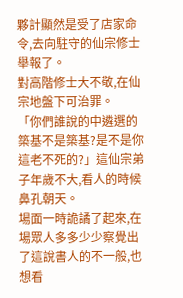夥計顯然是受了店家命令,去向駐守的仙宗修士舉報了。
對高階修士大不敬,在仙宗地盤下可治罪。
「你們誰說的中遴選的築基不是築基?是不是你這老不死的?」這仙宗弟子年歲不大,看人的時候鼻孔朝天。
場面一時詭譎了起來,在場眾人多多少少察覺出了這說書人的不一般,也想看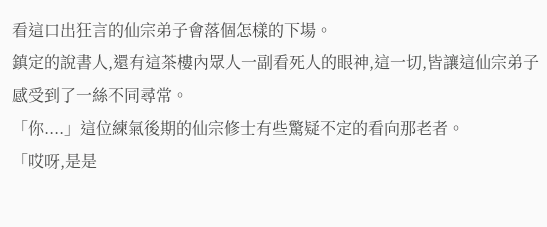看這口出狂言的仙宗弟子會落個怎樣的下場。
鎮定的說書人,還有這茶樓內眾人一副看死人的眼神,這一切,皆讓這仙宗弟子感受到了一絲不同尋常。
「你....」這位練氣後期的仙宗修士有些驚疑不定的看向那老者。
「哎呀,是是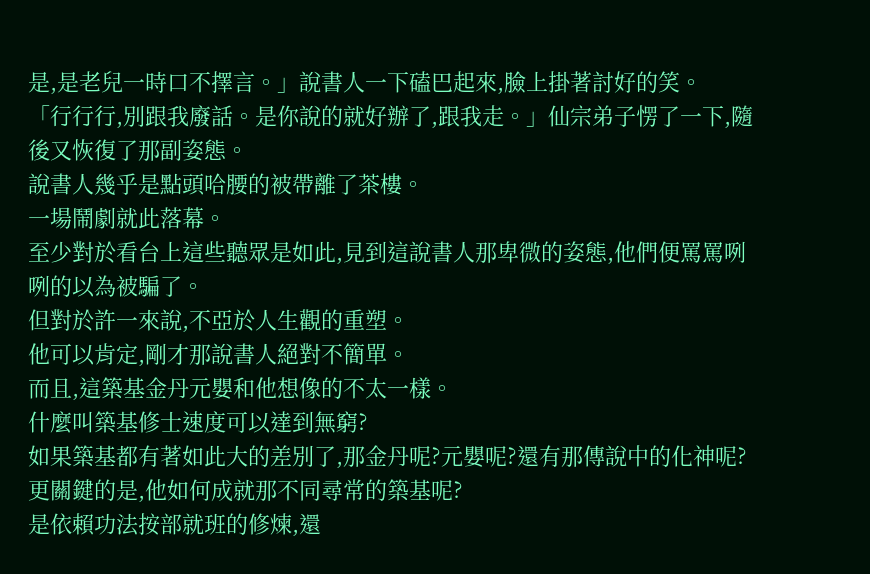是,是老兒一時口不擇言。」說書人一下磕巴起來,臉上掛著討好的笑。
「行行行,別跟我廢話。是你說的就好辦了,跟我走。」仙宗弟子愣了一下,隨後又恢復了那副姿態。
說書人幾乎是點頭哈腰的被帶離了茶樓。
一場鬧劇就此落幕。
至少對於看台上這些聽眾是如此,見到這說書人那卑微的姿態,他們便罵罵咧咧的以為被騙了。
但對於許一來說,不亞於人生觀的重塑。
他可以肯定,剛才那說書人絕對不簡單。
而且,這築基金丹元嬰和他想像的不太一樣。
什麼叫築基修士速度可以達到無窮?
如果築基都有著如此大的差別了,那金丹呢?元嬰呢?還有那傳說中的化神呢?
更關鍵的是,他如何成就那不同尋常的築基呢?
是依賴功法按部就班的修煉,還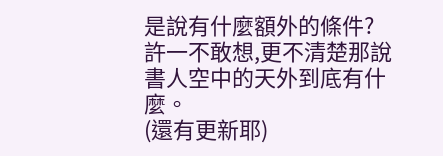是說有什麼額外的條件?
許一不敢想,更不清楚那說書人空中的天外到底有什麼。
(還有更新耶)